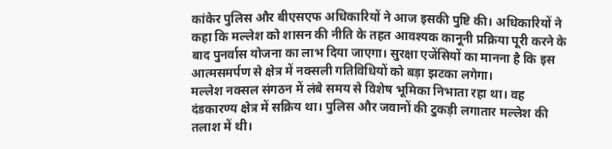कांकेर पुलिस और बीएसएफ अधिकारियों ने आज इसकी पुष्टि की। अधिकारियों ने कहा कि मल्लेश को शासन की नीति के तहत आवश्यक कानूनी प्रक्रिया पूरी करने के बाद पुनर्वास योजना का लाभ दिया जाएगा। सुरक्षा एजेंसियों का मानना है कि इस आत्मसमर्पण से क्षेत्र में नक्सली गतिविधियों को बड़ा झटका लगेगा।
मल्लेश नक्सल संगठन में लंबे समय से विशेष भूमिका निभाता रहा था। वह दंडकारण्य क्षेत्र में सक्रिय था। पुलिस और जवानों की टुकड़ी लगातार मल्लेश की तलाश में थी।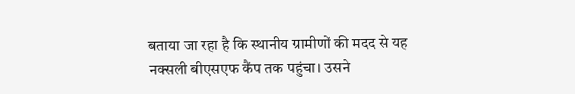बताया जा रहा है कि स्थानीय ग्रामीणों की मदद से यह नक्सली बीएसएफ कैंप तक पहुंचा। उसने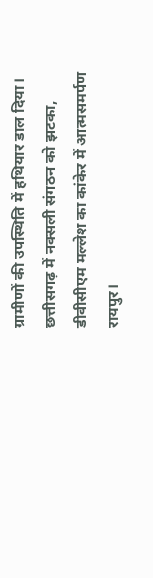ग्रामीणों की उपस्थिति में हथियार डाल दिया।
छत्तीसगढ़ में नक्सली संगठन को झटका, डीवीसीएम मल्लेश का कांकेर में आत्मसमर्पण
रायपुर।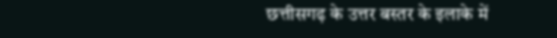छत्तीसगढ़ के उत्तर बस्तर के इलाके में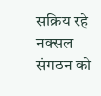सक्रिय रहे नक्सल संगठन को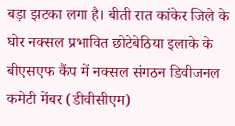बड़ा झटका लगा है। बीती रात कांकेर जिले के घोर नक्सल प्रभावित छोटेबेठिया इलाके के बीएसएफ कैंप में नक्सल संगठन डिवीजनल कमेटी मेंबर (डीवीसीएम)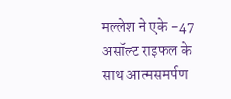मल्लेश ने एके -47 असॉल्ट राइफल के साथ आत्मसमर्पण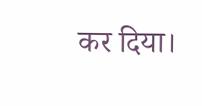कर दिया।